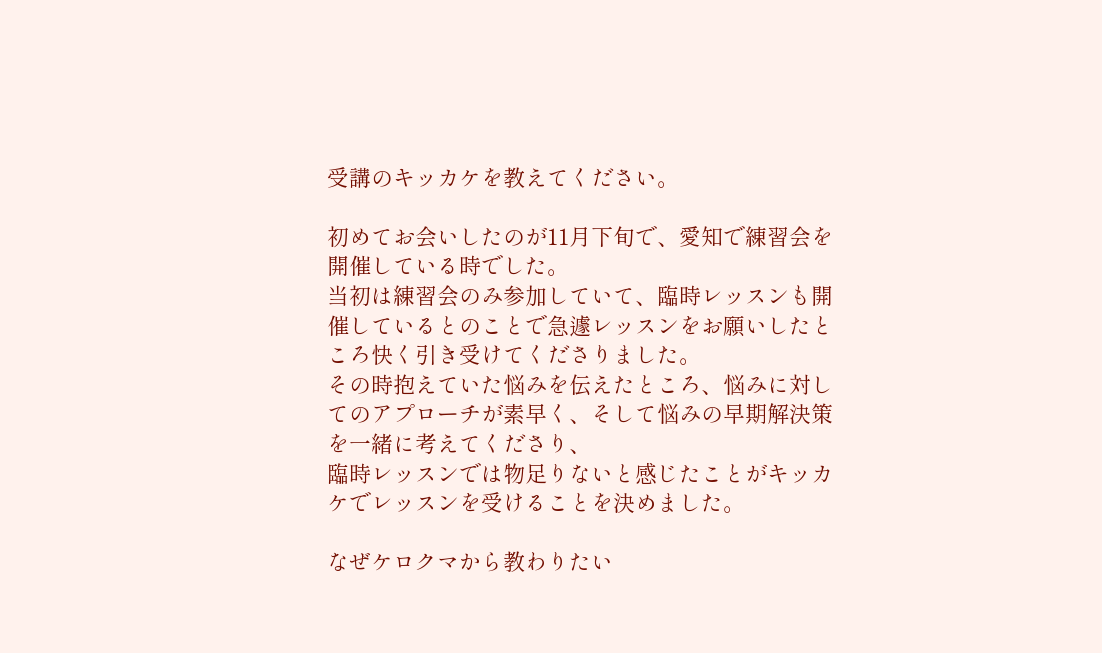受講のキッカケを教えてください。

初めてお会いしたのが11月下旬で、愛知で練習会を開催している時でした。
当初は練習会のみ参加していて、臨時レッスンも開催しているとのことで急遽レッスンをお願いしたところ快く引き受けてくださりました。
その時抱えていた悩みを伝えたところ、悩みに対してのアプローチが素早く、そして悩みの早期解決策を一緒に考えてくださり、
臨時レッスンでは物足りないと感じたことがキッカケでレッスンを受けることを決めました。

なぜケロクマから教わりたい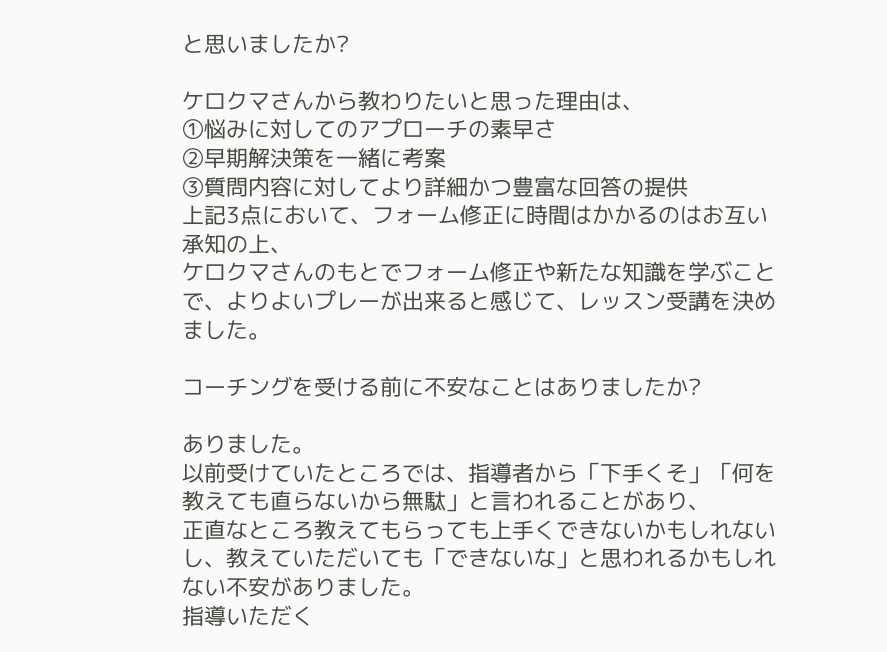と思いましたか?

ケロクマさんから教わりたいと思った理由は、
①悩みに対してのアプローチの素早さ
②早期解決策を一緒に考案
③質問内容に対してより詳細かつ豊富な回答の提供
上記3点において、フォーム修正に時間はかかるのはお互い承知の上、
ケロクマさんのもとでフォーム修正や新たな知識を学ぶことで、よりよいプレーが出来ると感じて、レッスン受講を決めました。

コーチングを受ける前に不安なことはありましたか?

ありました。
以前受けていたところでは、指導者から「下手くそ」「何を教えても直らないから無駄」と言われることがあり、
正直なところ教えてもらっても上手くできないかもしれないし、教えていただいても「できないな」と思われるかもしれない不安がありました。
指導いただく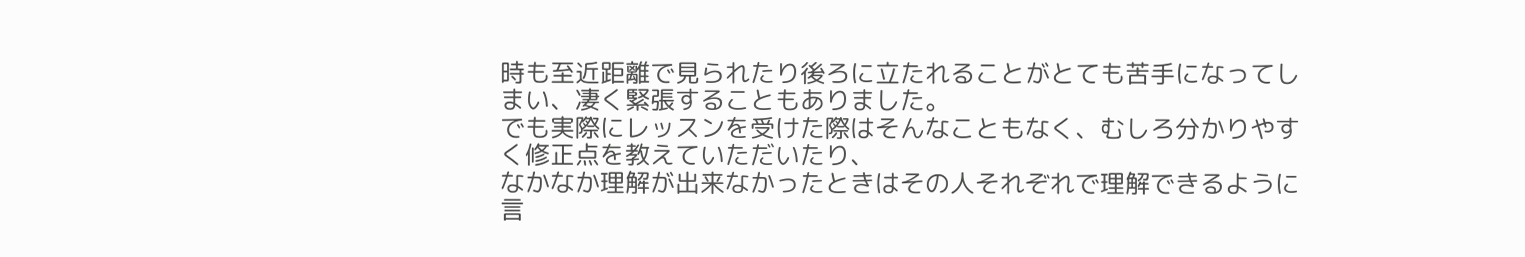時も至近距離で見られたり後ろに立たれることがとても苦手になってしまい、凄く緊張することもありました。
でも実際にレッスンを受けた際はそんなこともなく、むしろ分かりやすく修正点を教えていただいたり、
なかなか理解が出来なかったときはその人それぞれで理解できるように言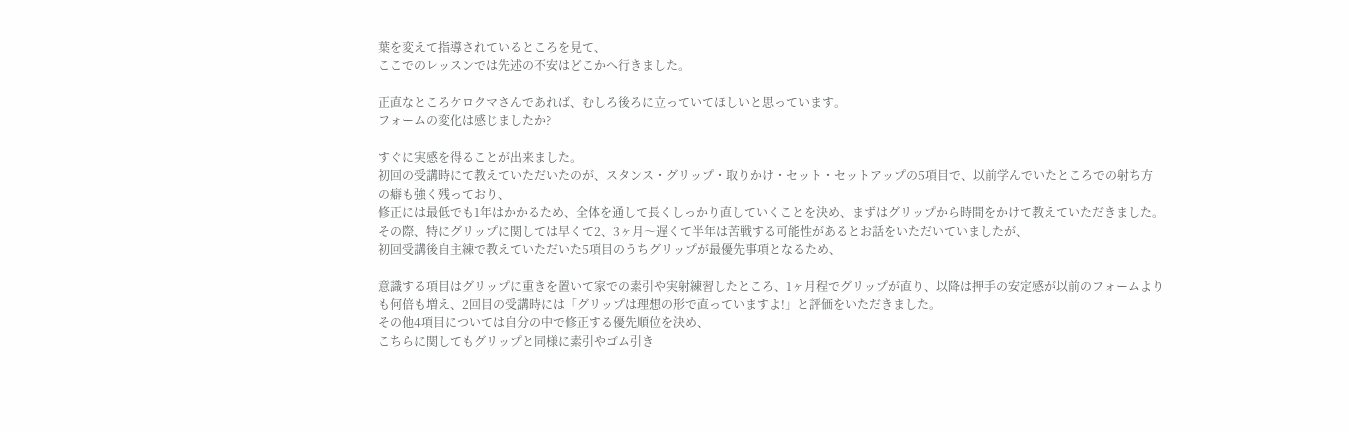葉を変えて指導されているところを見て、
ここでのレッスンでは先述の不安はどこかへ行きました。

正直なところケロクマさんであれば、むしろ後ろに立っていてほしいと思っています。
フォームの変化は感じましたか?

すぐに実感を得ることが出来ました。
初回の受講時にて教えていただいたのが、スタンス・グリップ・取りかけ・セット・セットアップの5項目で、以前学んでいたところでの射ち方の癖も強く残っており、
修正には最低でも1年はかかるため、全体を通して長くしっかり直していくことを決め、まずはグリップから時間をかけて教えていただきました。
その際、特にグリップに関しては早くて2、3ヶ月〜遅くて半年は苦戦する可能性があるとお話をいただいていましたが、
初回受講後自主練で教えていただいた5項目のうちグリップが最優先事項となるため、

意識する項目はグリップに重きを置いて家での素引や実射練習したところ、1ヶ月程でグリップが直り、以降は押手の安定感が以前のフォームよりも何倍も増え、2回目の受講時には「グリップは理想の形で直っていますよ!」と評価をいただきました。
その他4項目については自分の中で修正する優先順位を決め、
こちらに関してもグリップと同様に素引やゴム引き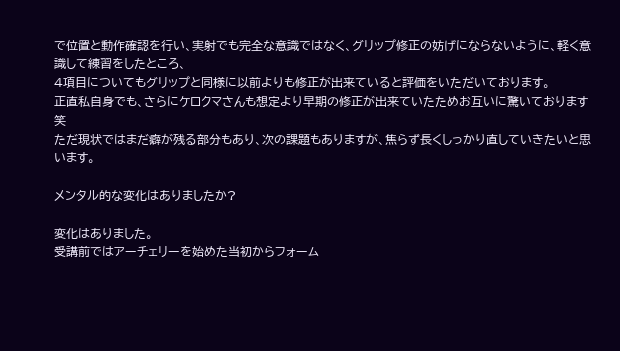で位置と動作確認を行い、実射でも完全な意識ではなく、グリップ修正の妨げにならないように、軽く意識して練習をしたところ、
4項目についてもグリップと同様に以前よりも修正が出来ていると評価をいただいております。
正直私自身でも、さらにケロクマさんも想定より早期の修正が出来ていたためお互いに驚いております笑
ただ現状ではまだ癖が残る部分もあり、次の課題もありますが、焦らず長くしっかり直していきたいと思います。

メンタル的な変化はありましたか?

変化はありました。
受講前ではアーチェリーを始めた当初からフォーム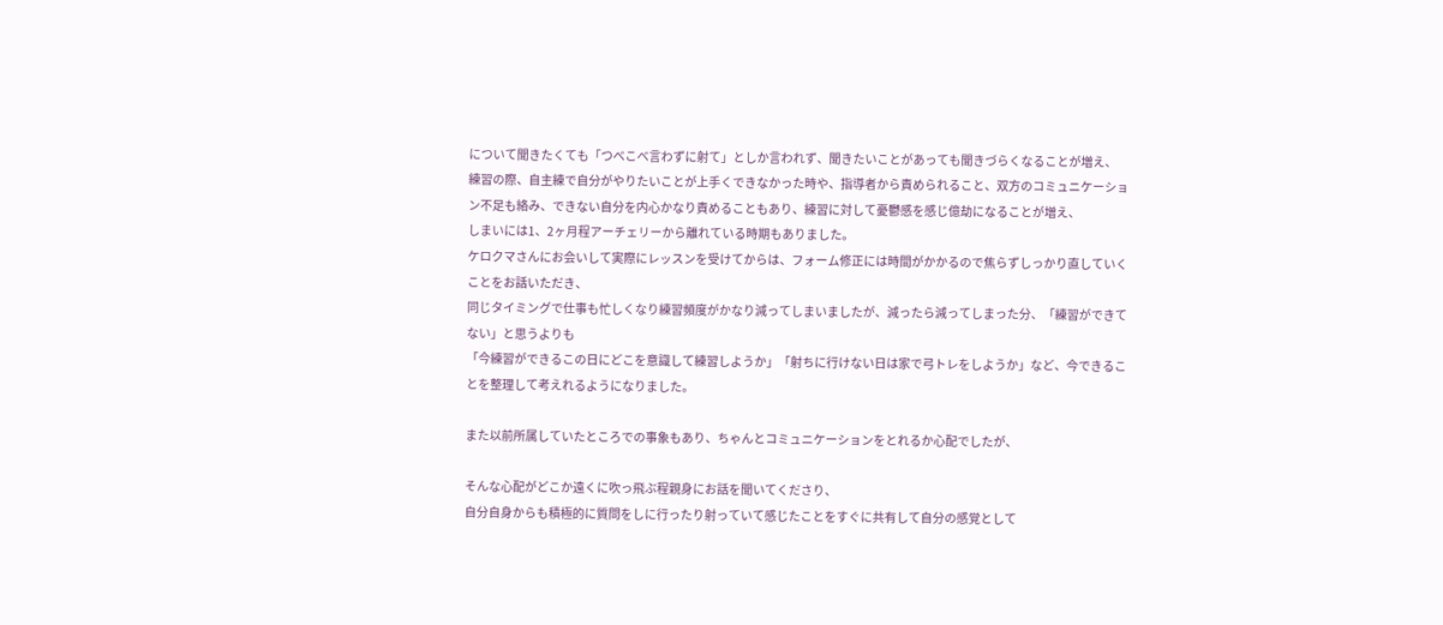について聞きたくても「つべこべ言わずに射て」としか言われず、聞きたいことがあっても聞きづらくなることが増え、
練習の際、自主練で自分がやりたいことが上手くできなかった時や、指導者から責められること、双方のコミュニケーション不足も絡み、できない自分を内心かなり責めることもあり、練習に対して憂鬱感を感じ億劫になることが増え、
しまいには1、2ヶ月程アーチェリーから離れている時期もありました。
ケロクマさんにお会いして実際にレッスンを受けてからは、フォーム修正には時間がかかるので焦らずしっかり直していくことをお話いただき、
同じタイミングで仕事も忙しくなり練習頻度がかなり減ってしまいましたが、減ったら減ってしまった分、「練習ができてない」と思うよりも
「今練習ができるこの日にどこを意識して練習しようか」「射ちに行けない日は家で弓トレをしようか」など、今できることを整理して考えれるようになりました。

また以前所属していたところでの事象もあり、ちゃんとコミュニケーションをとれるか心配でしたが、

そんな心配がどこか遠くに吹っ飛ぶ程親身にお話を聞いてくださり、
自分自身からも積極的に質問をしに行ったり射っていて感じたことをすぐに共有して自分の感覚として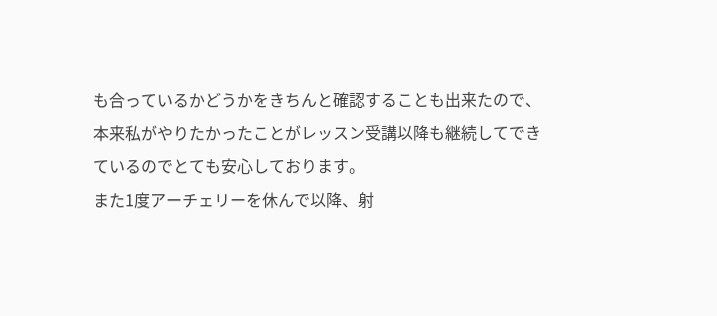も合っているかどうかをきちんと確認することも出来たので、
本来私がやりたかったことがレッスン受講以降も継続してできているのでとても安心しております。
また1度アーチェリーを休んで以降、射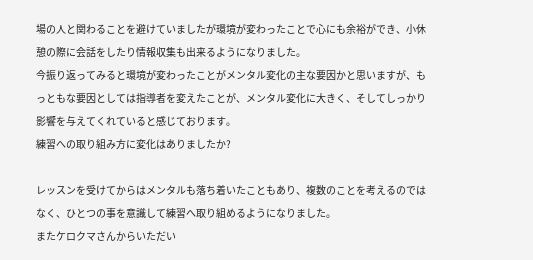場の人と関わることを避けていましたが環境が変わったことで心にも余裕ができ、小休憩の際に会話をしたり情報収集も出来るようになりました。
今振り返ってみると環境が変わったことがメンタル変化の主な要因かと思いますが、もっともな要因としては指導者を変えたことが、メンタル変化に大きく、そしてしっかり影響を与えてくれていると感じております。
練習への取り組み方に変化はありましたか?

レッスンを受けてからはメンタルも落ち着いたこともあり、複数のことを考えるのではなく、ひとつの事を意識して練習へ取り組めるようになりました。
またケロクマさんからいただい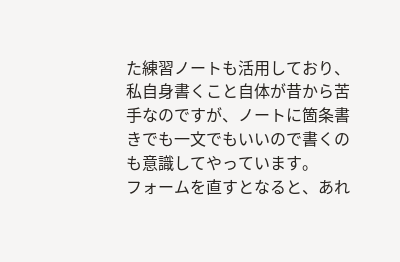た練習ノートも活用しており、私自身書くこと自体が昔から苦手なのですが、ノートに箇条書きでも一文でもいいので書くのも意識してやっています。
フォームを直すとなると、あれ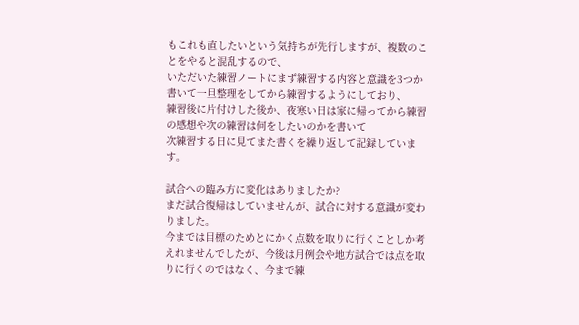もこれも直したいという気持ちが先行しますが、複数のことをやると混乱するので、
いただいた練習ノートにまず練習する内容と意識を3つか書いて一旦整理をしてから練習するようにしており、
練習後に片付けした後か、夜寒い日は家に帰ってから練習の感想や次の練習は何をしたいのかを書いて
次練習する日に見てまた書くを繰り返して記録しています。

試合への臨み方に変化はありましたか?
まだ試合復帰はしていませんが、試合に対する意識が変わりました。
今までは目標のためとにかく点数を取りに行くことしか考えれませんでしたが、今後は月例会や地方試合では点を取りに行くのではなく、今まで練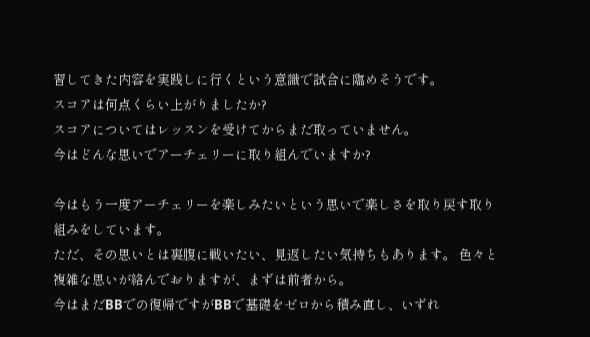習してきた内容を実践しに行くという意識で試合に臨めそうです。
スコアは何点くらい上がりましたか?
スコアについてはレッスンを受けてからまだ取っていません。
今はどんな思いでアーチェリーに取り組んでいますか?

今はもう一度アーチェリーを楽しみたいという思いで楽しさを取り戻す取り組みをしています。
ただ、その思いとは裏腹に戦いたい、見返したい気持ちもあります。 色々と複雑な思いが絡んでおりますが、まずは前者から。
今はまだBBでの復帰ですがBBで基礎をゼロから積み直し、いずれ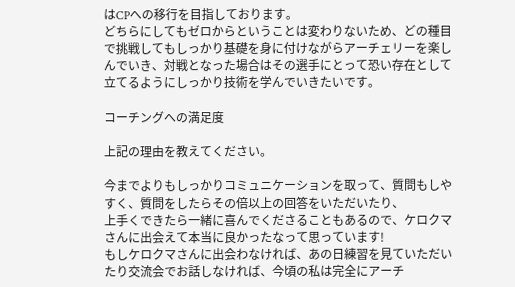はCPへの移行を目指しております。
どちらにしてもゼロからということは変わりないため、どの種目で挑戦してもしっかり基礎を身に付けながらアーチェリーを楽しんでいき、対戦となった場合はその選手にとって恐い存在として立てるようにしっかり技術を学んでいきたいです。

コーチングへの満足度

上記の理由を教えてください。

今までよりもしっかりコミュニケーションを取って、質問もしやすく、質問をしたらその倍以上の回答をいただいたり、
上手くできたら一緒に喜んでくださることもあるので、ケロクマさんに出会えて本当に良かったなって思っています!
もしケロクマさんに出会わなければ、あの日練習を見ていただいたり交流会でお話しなければ、今頃の私は完全にアーチ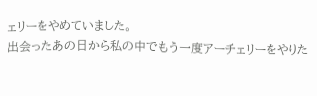ェリーをやめていました。
出会ったあの日から私の中でもう一度アーチェリーをやりた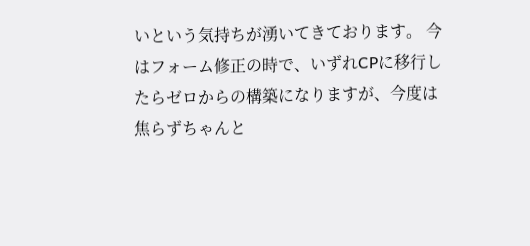いという気持ちが湧いてきております。 今はフォーム修正の時で、いずれCPに移行したらゼロからの構築になりますが、今度は焦らずちゃんと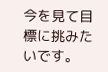今を見て目標に挑みたいです。